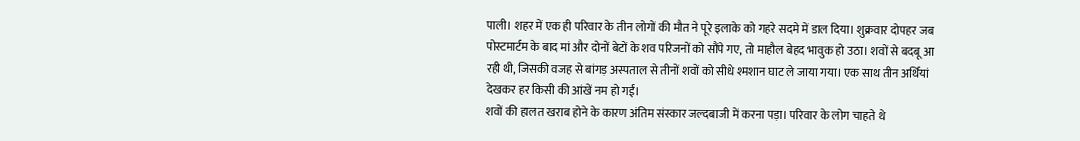पाली। शहर में एक ही परिवार के तीन लोगों की मौत ने पूरे इलाके को गहरे सदमे में डाल दिया। शुक्रवार दोपहर जब पोस्टमार्टम के बाद मां और दोनों बेटों के शव परिजनों को सौंपे गए, तो माहौल बेहद भावुक हो उठा। शवों से बदबू आ रही थी, जिसकी वजह से बांगड़ अस्पताल से तीनों शवों को सीधे श्मशान घाट ले जाया गया। एक साथ तीन अर्थियां देखकर हर किसी की आंखें नम हो गईं।
शवों की हालत खराब होने के कारण अंतिम संस्कार जल्दबाजी में करना पड़ा। परिवार के लोग चाहते थे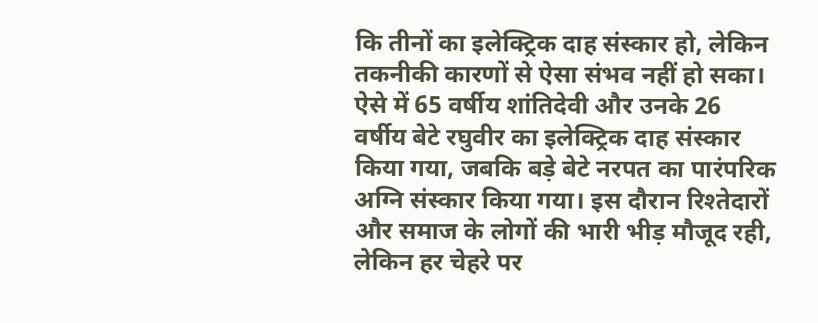कि तीनों का इलेक्ट्रिक दाह संस्कार हो, लेकिन तकनीकी कारणों से ऐसा संभव नहीं हो सका। ऐसे में 65 वर्षीय शांतिदेवी और उनके 26 वर्षीय बेटे रघुवीर का इलेक्ट्रिक दाह संस्कार किया गया, जबकि बड़े बेटे नरपत का पारंपरिक अग्नि संस्कार किया गया। इस दौरान रिश्तेदारों और समाज के लोगों की भारी भीड़ मौजूद रही, लेकिन हर चेहरे पर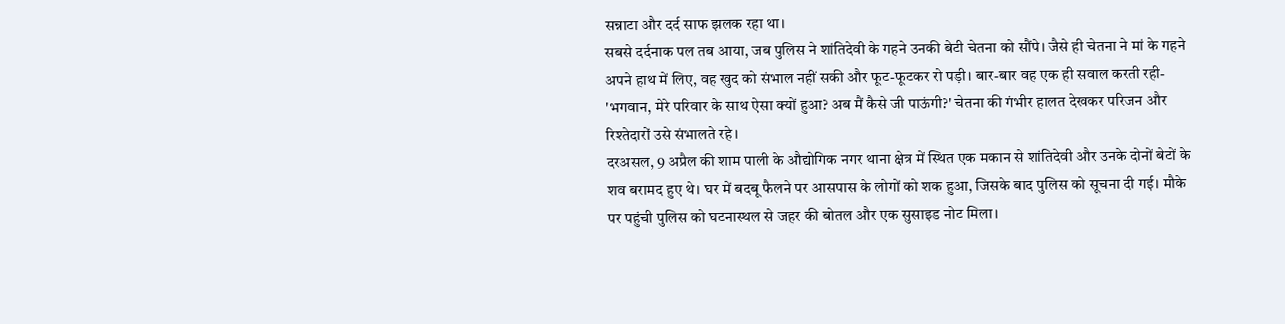सन्नाटा और दर्द साफ झलक रहा था।
सबसे दर्दनाक पल तब आया, जब पुलिस ने शांतिदेवी के गहने उनकी बेटी चेतना को सौंपे। जैसे ही चेतना ने मां के गहने अपने हाथ में लिए, वह खुद को संभाल नहीं सकी और फूट-फूटकर रो पड़ी। बार-बार वह एक ही सवाल करती रही- 'भगवान, मेरे परिवार के साथ ऐसा क्यों हुआ? अब मैं कैसे जी पाऊंगी?' चेतना की गंभीर हालत देखकर परिजन और रिश्तेदारों उसे संभालते रहे।
दरअसल, 9 अप्रैल की शाम पाली के औद्योगिक नगर थाना क्षेत्र में स्थित एक मकान से शांतिदेवी और उनके दोनों बेटों के शव बरामद हुए थे। घर में बदबू फैलने पर आसपास के लोगों को शक हुआ, जिसके बाद पुलिस को सूचना दी गई। मौके पर पहुंची पुलिस को घटनास्थल से जहर की बोतल और एक सुसाइड नोट मिला।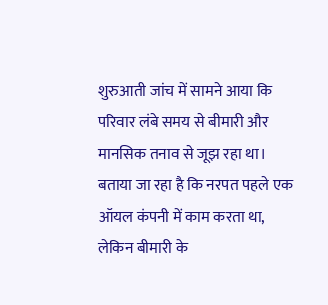शुरुआती जांच में सामने आया कि परिवार लंबे समय से बीमारी और मानसिक तनाव से जूझ रहा था।
बताया जा रहा है कि नरपत पहले एक ऑयल कंपनी में काम करता था, लेकिन बीमारी के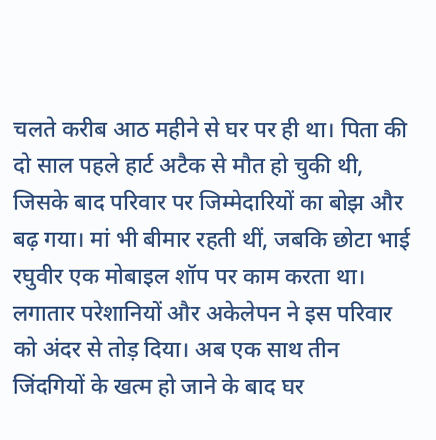चलते करीब आठ महीने से घर पर ही था। पिता की दो साल पहले हार्ट अटैक से मौत हो चुकी थी, जिसके बाद परिवार पर जिम्मेदारियों का बोझ और बढ़ गया। मां भी बीमार रहती थीं, जबकि छोटा भाई रघुवीर एक मोबाइल शॉप पर काम करता था।
लगातार परेशानियों और अकेलेपन ने इस परिवार को अंदर से तोड़ दिया। अब एक साथ तीन जिंदगियों के खत्म हो जाने के बाद घर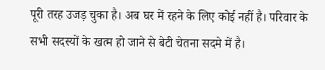पूरी तरह उजड़ चुका है। अब घर में रहने के लिए कोई नहीं है। परिवार के सभी सदस्यों के खत्म हो जाने से बेटी चेतना सदमे में है।